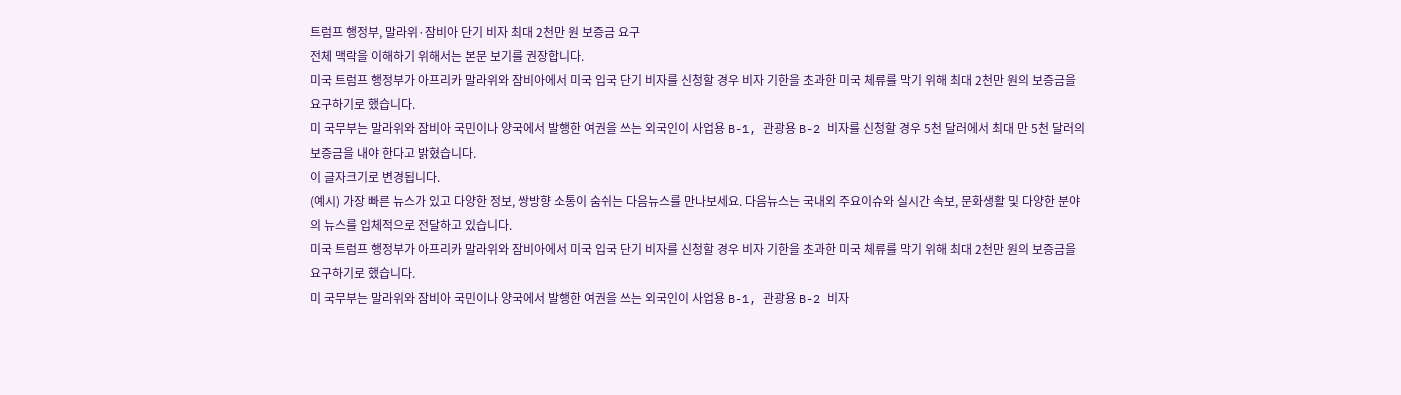트럼프 행정부, 말라위·잠비아 단기 비자 최대 2천만 원 보증금 요구
전체 맥락을 이해하기 위해서는 본문 보기를 권장합니다.
미국 트럼프 행정부가 아프리카 말라위와 잠비아에서 미국 입국 단기 비자를 신청할 경우 비자 기한을 초과한 미국 체류를 막기 위해 최대 2천만 원의 보증금을 요구하기로 했습니다.
미 국무부는 말라위와 잠비아 국민이나 양국에서 발행한 여권을 쓰는 외국인이 사업용 B-1, 관광용 B-2 비자를 신청할 경우 5천 달러에서 최대 만 5천 달러의 보증금을 내야 한다고 밝혔습니다.
이 글자크기로 변경됩니다.
(예시) 가장 빠른 뉴스가 있고 다양한 정보, 쌍방향 소통이 숨쉬는 다음뉴스를 만나보세요. 다음뉴스는 국내외 주요이슈와 실시간 속보, 문화생활 및 다양한 분야의 뉴스를 입체적으로 전달하고 있습니다.
미국 트럼프 행정부가 아프리카 말라위와 잠비아에서 미국 입국 단기 비자를 신청할 경우 비자 기한을 초과한 미국 체류를 막기 위해 최대 2천만 원의 보증금을 요구하기로 했습니다.
미 국무부는 말라위와 잠비아 국민이나 양국에서 발행한 여권을 쓰는 외국인이 사업용 B-1, 관광용 B-2 비자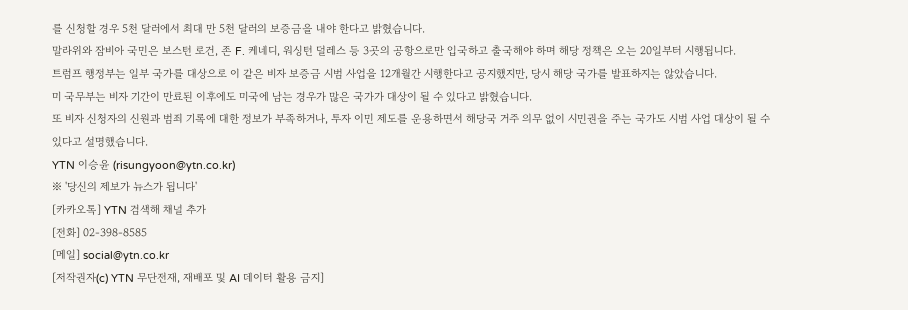를 신청할 경우 5천 달러에서 최대 만 5천 달러의 보증금을 내야 한다고 밝혔습니다.
말라위와 잠비아 국민은 보스턴 로건, 존 F. 케네디, 워싱턴 덜레스 등 3곳의 공항으로만 입국하고 출국해야 하며 해당 정책은 오는 20일부터 시행됩니다.
트럼프 행정부는 일부 국가를 대상으로 이 같은 비자 보증금 시범 사업을 12개월간 시행한다고 공지했지만, 당시 해당 국가를 발표하지는 않았습니다.
미 국무부는 비자 기간이 만료된 이후에도 미국에 남는 경우가 많은 국가가 대상이 될 수 있다고 밝혔습니다.
또 비자 신청자의 신원과 범죄 기록에 대한 정보가 부족하거나, 투자 이민 제도를 운용하면서 해당국 거주 의무 없이 시민권을 주는 국가도 시범 사업 대상이 될 수 있다고 설명했습니다.
YTN 이승윤 (risungyoon@ytn.co.kr)
※ '당신의 제보가 뉴스가 됩니다'
[카카오톡] YTN 검색해 채널 추가
[전화] 02-398-8585
[메일] social@ytn.co.kr
[저작권자(c) YTN 무단전재, 재배포 및 AI 데이터 활용 금지]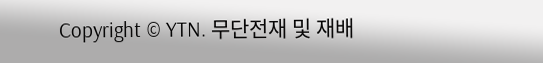Copyright © YTN. 무단전재 및 재배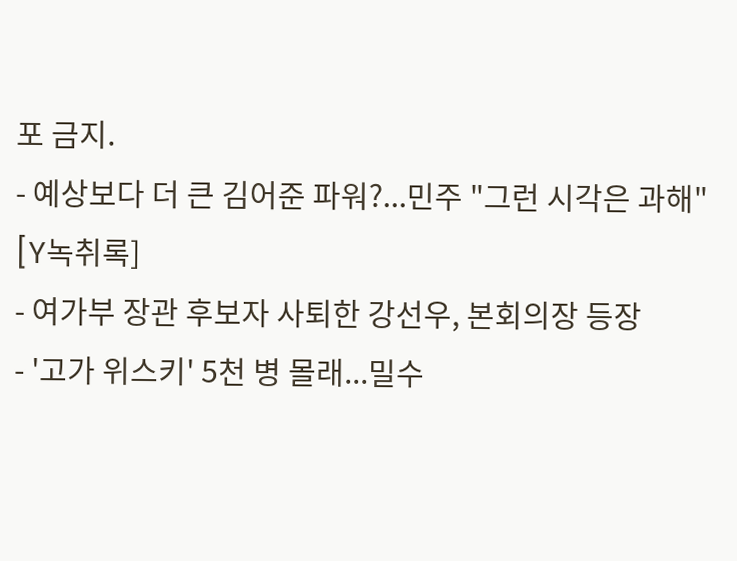포 금지.
- 예상보다 더 큰 김어준 파워?...민주 "그런 시각은 과해" [Y녹취록]
- 여가부 장관 후보자 사퇴한 강선우, 본회의장 등장
- '고가 위스키' 5천 병 몰래...밀수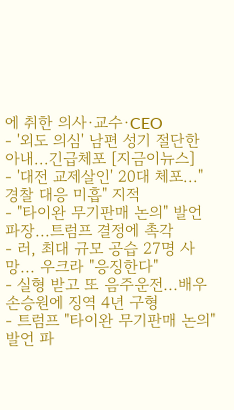에 취한 의사·교수·CEO
- '외도 의심' 남편 성기 절단한 아내...긴급체포 [지금이뉴스]
- '대전 교제살인' 20대 체포..."경찰 대응 미흡" 지적
- "타이완 무기판매 논의" 발언 파장...트럼프 결정에 촉각
- 러, 최대 규모 공습 27명 사망... 우크라 "응징한다"
- 실형 받고 또 음주운전...배우 손승원에 징역 4년 구형
- 트럼프 "타이완 무기판매 논의" 발언 파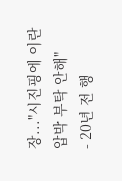장..."시진핑에 이란 압박 부탁 안해"
- 20년 전 행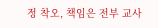정 착오, 책임은 전부 교사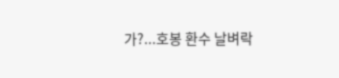가?...호봉 환수 날벼락